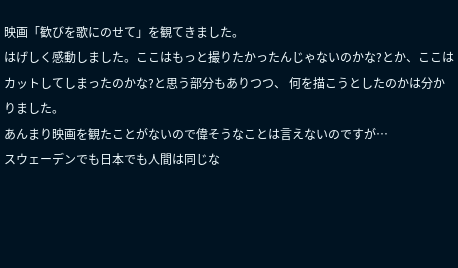映画「歓びを歌にのせて」を観てきました。
はげしく感動しました。ここはもっと撮りたかったんじゃないのかな?とか、ここはカットしてしまったのかな?と思う部分もありつつ、 何を描こうとしたのかは分かりました。
あんまり映画を観たことがないので偉そうなことは言えないのですが…
スウェーデンでも日本でも人間は同じな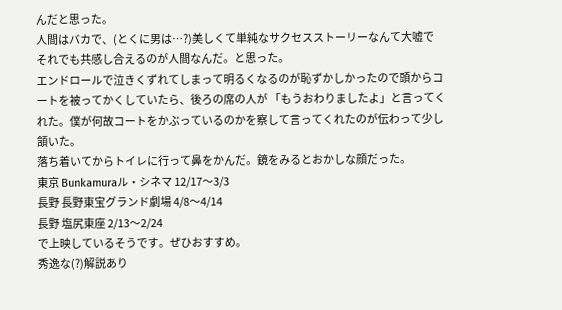んだと思った。
人間はバカで、(とくに男は…?)美しくて単純なサクセスストーリーなんて大嘘で
それでも共感し合えるのが人間なんだ。と思った。
エンドロールで泣きくずれてしまって明るくなるのが恥ずかしかったので頭からコートを被ってかくしていたら、後ろの席の人が 「もうおわりましたよ」と言ってくれた。僕が何故コートをかぶっているのかを察して言ってくれたのが伝わって少し頷いた。
落ち着いてからトイレに行って鼻をかんだ。鏡をみるとおかしな顔だった。
東京 Bunkamuraル・シネマ 12/17〜3/3
長野 長野東宝グランド劇場 4/8〜4/14
長野 塩尻東座 2/13〜2/24
で上映しているそうです。ぜひおすすめ。
秀逸な(?)解説あり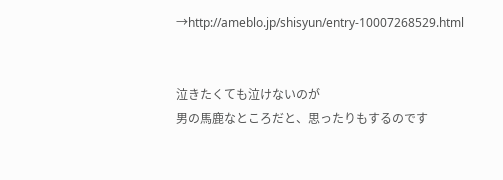→http://ameblo.jp/shisyun/entry-10007268529.html


泣きたくても泣けないのが
男の馬鹿なところだと、思ったりもするのです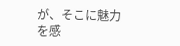が、そこに魅力を感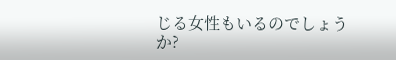じる女性もいるのでしょうか?